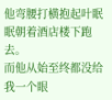他弯腰打横抱起叶眠眠朝着酒店楼下跑去。
而他从始至终都没给我一个眼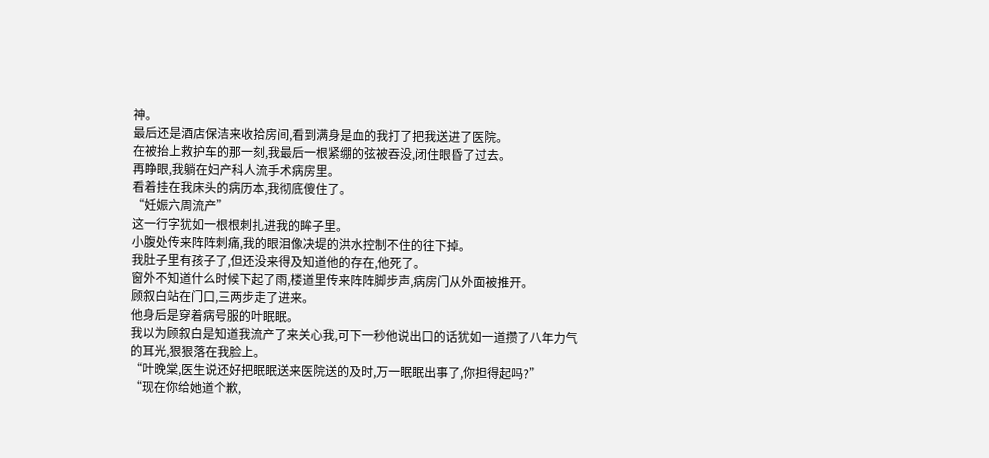神。
最后还是酒店保洁来收拾房间,看到满身是血的我打了把我送进了医院。
在被抬上救护车的那一刻,我最后一根紧绷的弦被吞没,闭住眼昏了过去。
再睁眼,我躺在妇产科人流手术病房里。
看着挂在我床头的病历本,我彻底傻住了。
“妊娠六周流产”
这一行字犹如一根根刺扎进我的眸子里。
小腹处传来阵阵刺痛,我的眼泪像决堤的洪水控制不住的往下掉。
我肚子里有孩子了,但还没来得及知道他的存在,他死了。
窗外不知道什么时候下起了雨,楼道里传来阵阵脚步声,病房门从外面被推开。
顾叙白站在门口,三两步走了进来。
他身后是穿着病号服的叶眠眠。
我以为顾叙白是知道我流产了来关心我,可下一秒他说出口的话犹如一道攒了八年力气的耳光,狠狠落在我脸上。
“叶晚棠,医生说还好把眠眠送来医院送的及时,万一眠眠出事了,你担得起吗?”
“现在你给她道个歉,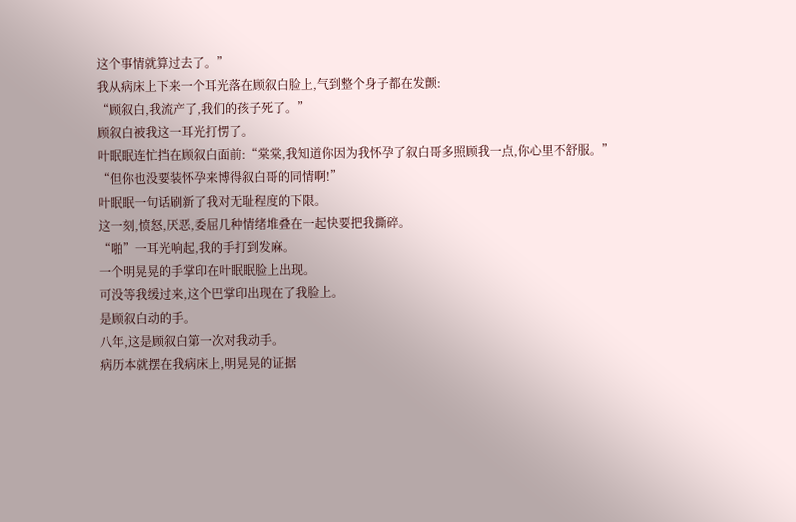这个事情就算过去了。”
我从病床上下来一个耳光落在顾叙白脸上,气到整个身子都在发颤:
“顾叙白,我流产了,我们的孩子死了。”
顾叙白被我这一耳光打愣了。
叶眠眠连忙挡在顾叙白面前:“棠棠,我知道你因为我怀孕了叙白哥多照顾我一点,你心里不舒服。”
“但你也没要装怀孕来博得叙白哥的同情啊!”
叶眠眠一句话刷新了我对无耻程度的下限。
这一刻,愤怒,厌恶,委屈几种情绪堆叠在一起快要把我撕碎。
“啪”一耳光响起,我的手打到发麻。
一个明晃晃的手掌印在叶眠眠脸上出现。
可没等我缓过来,这个巴掌印出现在了我脸上。
是顾叙白动的手。
八年,这是顾叙白第一次对我动手。
病历本就摆在我病床上,明晃晃的证据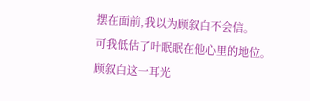摆在面前,我以为顾叙白不会信。
可我低估了叶眠眠在他心里的地位。
顾叙白这一耳光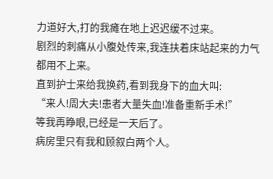力道好大,打的我瘫在地上迟迟缓不过来。
剧烈的刺痛从小腹处传来,我连扶着床站起来的力气都用不上来。
直到护士来给我换药,看到我身下的血大叫:
“来人!周大夫!患者大量失血!准备重新手术!”
等我再睁眼,已经是一天后了。
病房里只有我和顾叙白两个人。